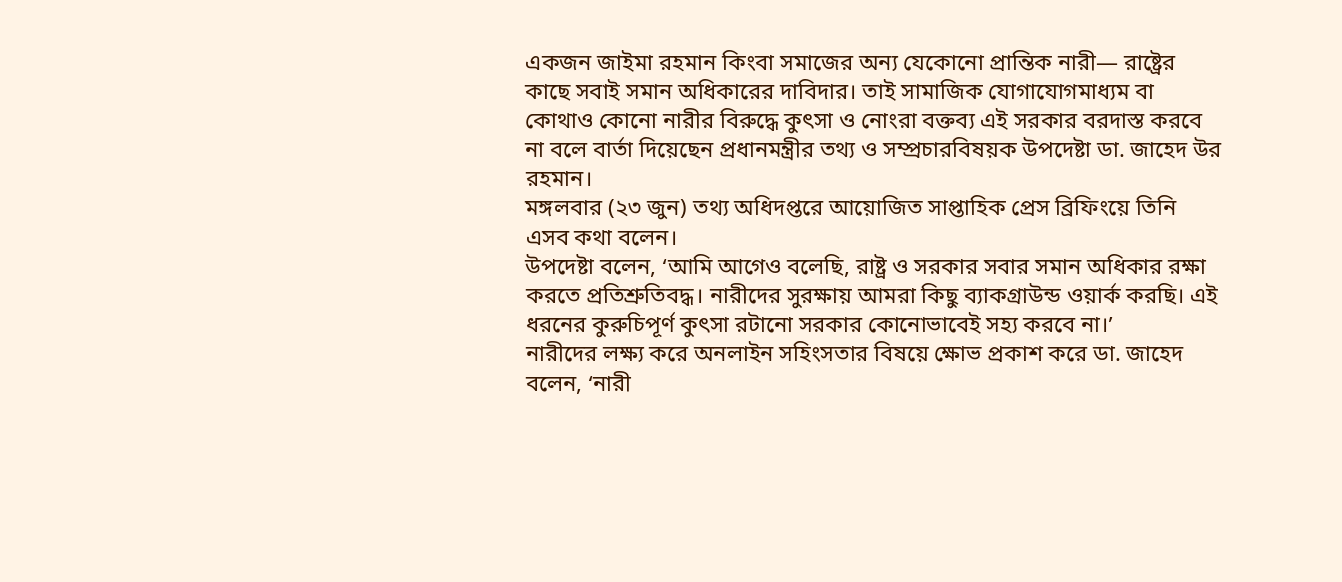একজন জাইমা রহমান কিংবা সমাজের অন্য যেকোনো প্রান্তিক নারী— রাষ্ট্রের কাছে সবাই সমান অধিকারের দাবিদার। তাই সামাজিক যোগাযোগমাধ্যম বা কোথাও কোনো নারীর বিরুদ্ধে কুৎসা ও নোংরা বক্তব্য এই সরকার বরদাস্ত করবে না বলে বার্তা দিয়েছেন প্রধানমন্ত্রীর তথ্য ও সম্প্রচারবিষয়ক উপদেষ্টা ডা. জাহেদ উর রহমান।
মঙ্গলবার (২৩ জুন) তথ্য অধিদপ্তরে আয়োজিত সাপ্তাহিক প্রেস ব্রিফিংয়ে তিনি এসব কথা বলেন।
উপদেষ্টা বলেন, ‘আমি আগেও বলেছি, রাষ্ট্র ও সরকার সবার সমান অধিকার রক্ষা করতে প্রতিশ্রুতিবদ্ধ। নারীদের সুরক্ষায় আমরা কিছু ব্যাকগ্রাউন্ড ওয়ার্ক করছি। এই ধরনের কুরুচিপূর্ণ কুৎসা রটানো সরকার কোনোভাবেই সহ্য করবে না।’
নারীদের লক্ষ্য করে অনলাইন সহিংসতার বিষয়ে ক্ষোভ প্রকাশ করে ডা. জাহেদ বলেন, ‘নারী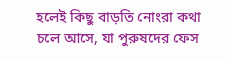হলেই কিছু বাড়তি নোংরা কথা চলে আসে, যা পুরুষদের ফেস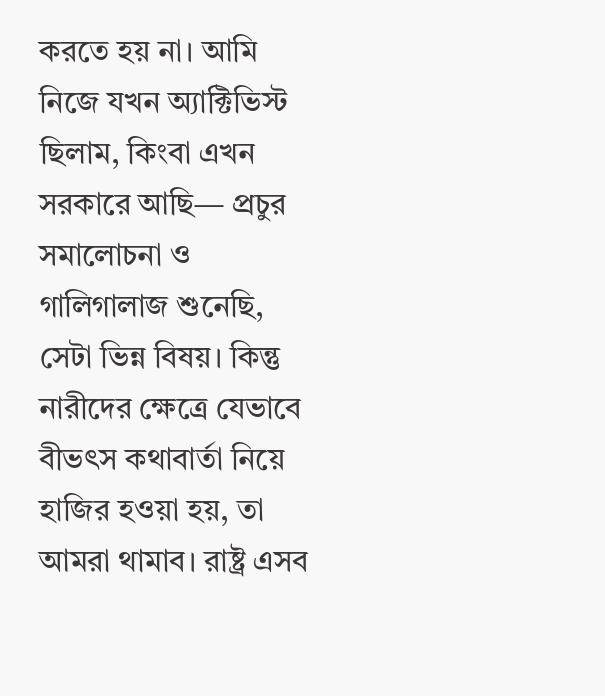করতে হয় না। আমি নিজে যখন অ্যাক্টিভিস্ট ছিলাম, কিংবা এখন সরকারে আছি— প্রচুর সমালোচনা ও গালিগালাজ শুনেছি, সেটা ভিন্ন বিষয়। কিন্তু নারীদের ক্ষেত্রে যেভাবে বীভৎস কথাবার্তা নিয়ে হাজির হওয়া হয়, তা আমরা থামাব। রাষ্ট্র এসব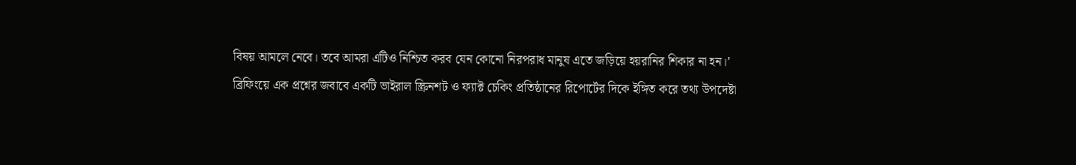বিষয় আমলে নেবে। তবে আমরা এটিও নিশ্চিত করব যেন কোনো নিরপরাধ মানুষ এতে জড়িয়ে হয়রানির শিকার না হন।’
ব্রিফিংয়ে এক প্রশ্নের জবাবে একটি ভাইরাল স্ক্রিনশট ও ফ্যাক্ট চেকিং প্রতিষ্ঠানের রিপোর্টের দিকে ইঙ্গিত করে তথ্য উপদেষ্টা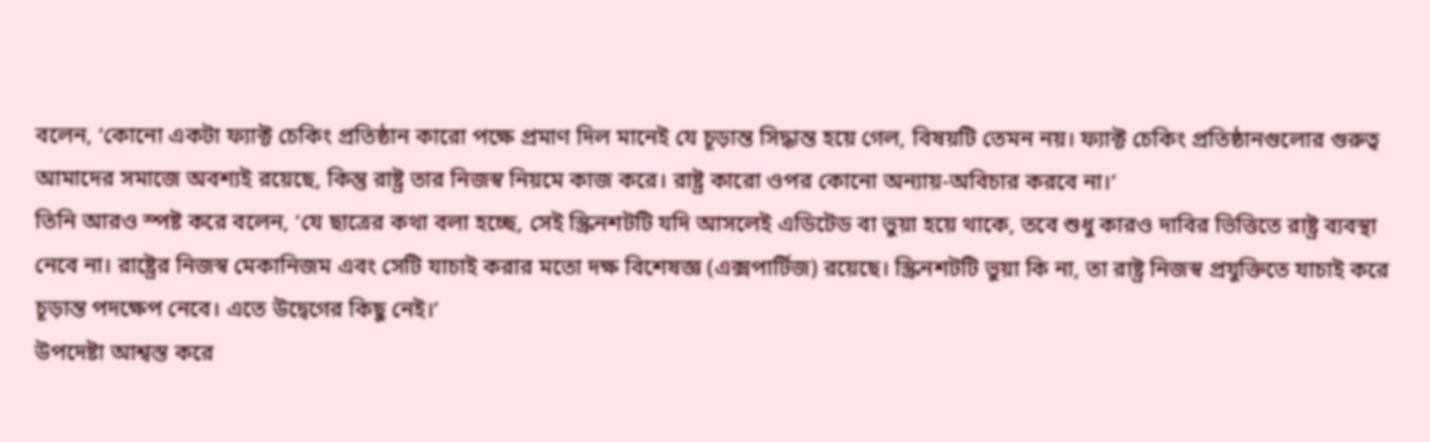বলেন, ‘কোনো একটা ফ্যাক্ট চেকিং প্রতিষ্ঠান কারো পক্ষে প্রমাণ দিল মানেই যে চূড়ান্ত সিদ্ধান্ত হয়ে গেল, বিষয়টি তেমন নয়। ফ্যাক্ট চেকিং প্রতিষ্ঠানগুলোর গুরুত্ব আমাদের সমাজে অবশ্যই রয়েছে, কিন্তু রাষ্ট্র তার নিজস্ব নিয়মে কাজ করে। রাষ্ট্র কারো ওপর কোনো অন্যায়-অবিচার করবে না।’
তিনি আরও স্পষ্ট করে বলেন, ‘যে ছাত্রের কথা বলা হচ্ছে, সেই স্ক্রিনশটটি যদি আসলেই এডিটেড বা ভুয়া হয়ে থাকে, তবে শুধু কারও দাবির ভিত্তিতে রাষ্ট্র ব্যবস্থা নেবে না। রাষ্ট্রের নিজস্ব মেকানিজম এবং সেটি যাচাই করার মতো দক্ষ বিশেষজ্ঞ (এক্সপার্টিজ) রয়েছে। স্ক্রিনশটটি ভুয়া কি না, তা রাষ্ট্র নিজস্ব প্রযুক্তিতে যাচাই করে চূড়ান্ত পদক্ষেপ নেবে। এতে উদ্বেগের কিছু নেই।’
উপদেষ্টা আশ্বস্ত করে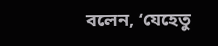বলেন, ‘যেহেতু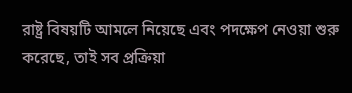রাষ্ট্র বিষয়টি আমলে নিয়েছে এবং পদক্ষেপ নেওয়া শুরু করেছে, তাই সব প্রক্রিয়া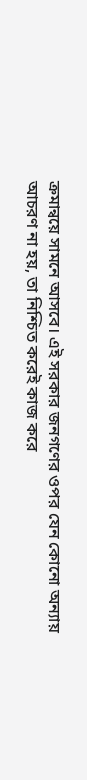ক্রমান্বয়ে সামনে আসবে। এই সরকার জনগণের ওপর যেন কোনো অন্যায় আচরণ না হয়, তা নিশ্চিত করেই কাজ করে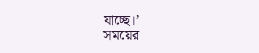যাচ্ছে।’
সময়ের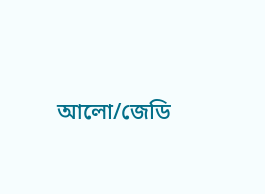আলো/জেডি